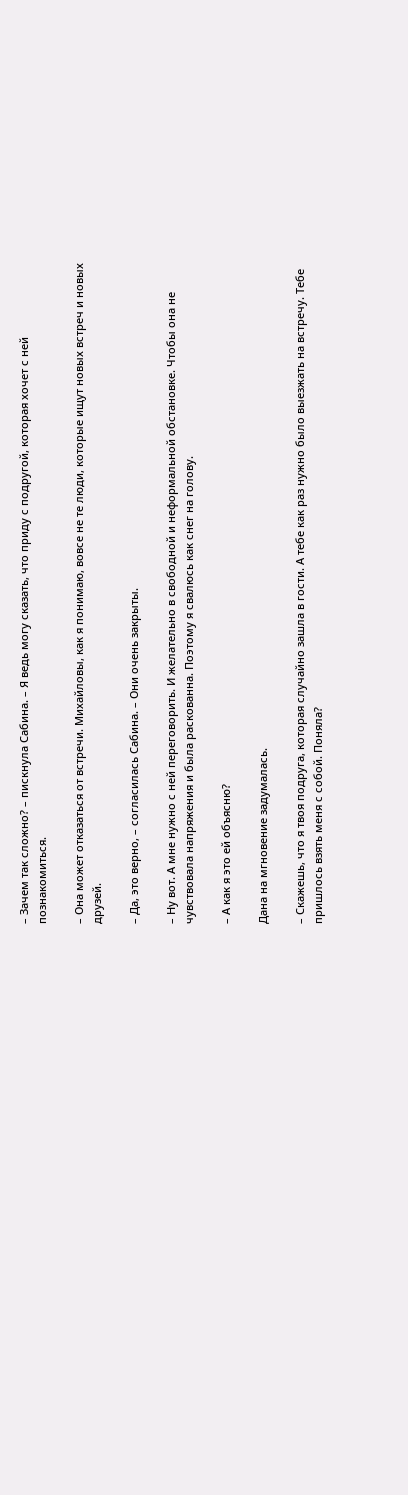– Зачем так сложно? – пискнула Сабина. – Я ведь могу сказать, что приду с подругой, которая хочет с ней познакомиться.

– Она может отказаться от встречи. Михайловы, как я понимаю, вовсе не те люди, которые ищут новых встреч и новых друзей.

– Да, это верно, – согласилась Сабина. – Они очень закрыты.

– Ну вот. А мне нужно с ней переговорить. И желательно в свободной и неформальной обстановке. Чтобы она не чувствовала напряжения и была раскованна. Поэтому я свалюсь как снег на голову.

– А как я это ей объясню?

Дана на мгновение задумалась.

– Скажешь, что я твоя подруга, которая случайно зашла в гости. А тебе как раз нужно было выезжать на встречу. Тебе пришлось взять меня с собой. Поняла?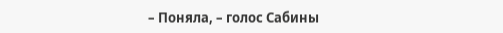– Поняла, – голос Сабины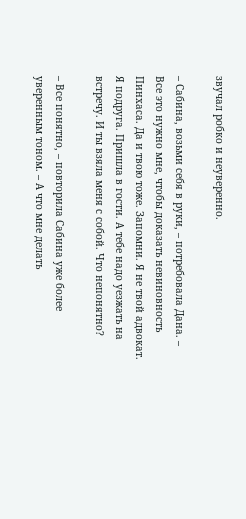звучал робко и неуверенно.

– Сабина, возьми себя в руки, – потребовала Дана. – Все это нужно мне, чтобы доказать невиновность Пинхаса. Да и твою тоже. Запомни. Я не твой адвокат. Я подруга. Пришла в гости. А тебе надо уезжать на встречу. И ты взяла меня с собой. Что непонятно?

– Все понятно, – повторила Сабина уже более уверенным тоном. – А что мне делать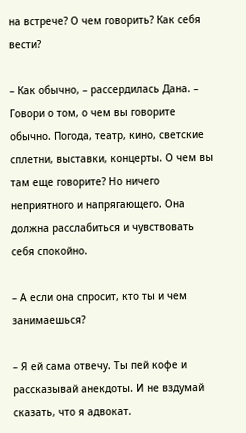на встрече? О чем говорить? Как себя вести?

– Как обычно, – рассердилась Дана. – Говори о том, о чем вы говорите обычно. Погода, театр, кино, светские сплетни, выставки, концерты. О чем вы там еще говорите? Но ничего неприятного и напрягающего. Она должна расслабиться и чувствовать себя спокойно.

– А если она спросит, кто ты и чем занимаешься?

– Я ей сама отвечу. Ты пей кофе и рассказывай анекдоты. И не вздумай сказать, что я адвокат.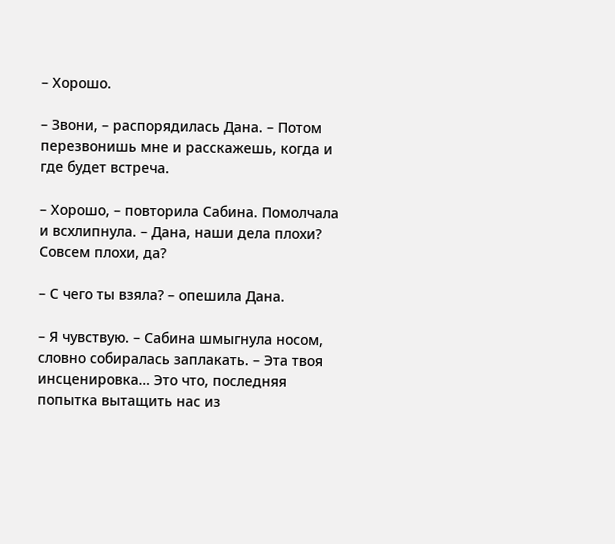– Хорошо.

– Звони, – распорядилась Дана. – Потом перезвонишь мне и расскажешь, когда и где будет встреча.

– Хорошо, – повторила Сабина. Помолчала и всхлипнула. – Дана, наши дела плохи? Совсем плохи, да?

– С чего ты взяла? – опешила Дана.

– Я чувствую. – Сабина шмыгнула носом, словно собиралась заплакать. – Эта твоя инсценировка… Это что, последняя попытка вытащить нас из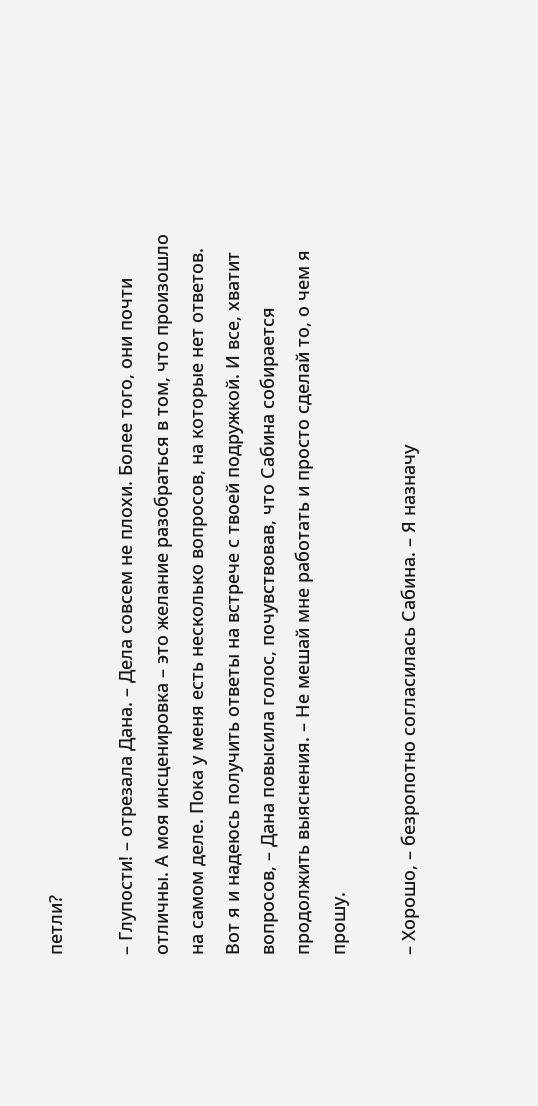петли?

– Глупости! – отрезала Дана. – Дела совсем не плохи. Более того, они почти отличны. А моя инсценировка – это желание разобраться в том, что произошло на самом деле. Пока у меня есть несколько вопросов, на которые нет ответов. Вот я и надеюсь получить ответы на встрече с твоей подружкой. И все, хватит вопросов, – Дана повысила голос, почувствовав, что Сабина собирается продолжить выяснения. – Не мешай мне работать и просто сделай то, о чем я прошу.

– Хорошо, – безропотно согласилась Сабина. – Я назначу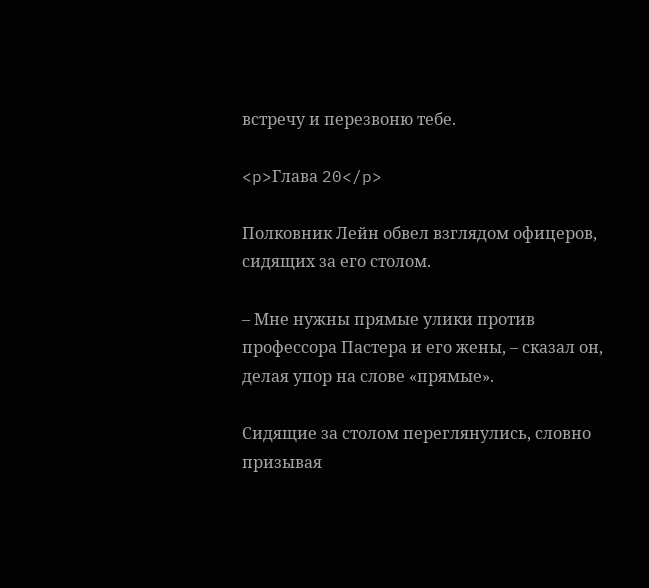встречу и перезвоню тебе.

<p>Глава 20</p>

Полковник Лейн обвел взглядом офицеров, сидящих за его столом.

– Мне нужны прямые улики против профессора Пастера и его жены, – сказал он, делая упор на слове «прямые».

Сидящие за столом переглянулись, словно призывая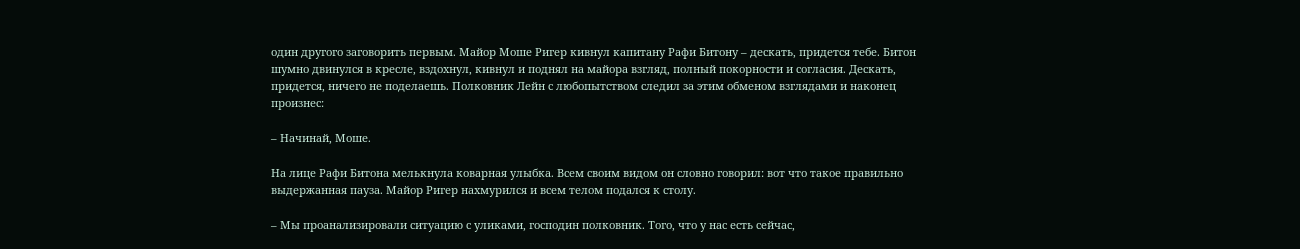один другого заговорить первым. Майор Моше Ригер кивнул капитану Рафи Битону – дескать, придется тебе. Битон шумно двинулся в кресле, вздохнул, кивнул и поднял на майора взгляд, полный покорности и согласия. Дескать, придется, ничего не поделаешь. Полковник Лейн с любопытством следил за этим обменом взглядами и наконец произнес:

– Начинай, Моше.

На лице Рафи Битона мелькнула коварная улыбка. Всем своим видом он словно говорил: вот что такое правильно выдержанная пауза. Майор Ригер нахмурился и всем телом подался к столу.

– Мы проанализировали ситуацию с уликами, господин полковник. Того, что у нас есть сейчас,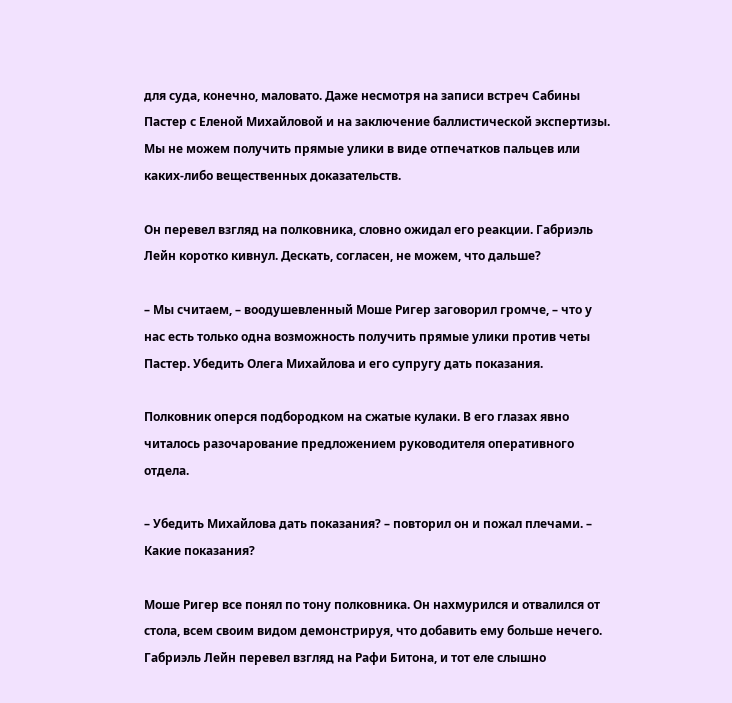для суда, конечно, маловато. Даже несмотря на записи встреч Сабины Пастер с Еленой Михайловой и на заключение баллистической экспертизы. Мы не можем получить прямые улики в виде отпечатков пальцев или каких-либо вещественных доказательств.

Он перевел взгляд на полковника, словно ожидал его реакции. Габриэль Лейн коротко кивнул. Дескать, согласен, не можем, что дальше?

– Мы считаем, – воодушевленный Моше Ригер заговорил громче, – что у нас есть только одна возможность получить прямые улики против четы Пастер. Убедить Олега Михайлова и его супругу дать показания.

Полковник оперся подбородком на сжатые кулаки. В его глазах явно читалось разочарование предложением руководителя оперативного отдела.

– Убедить Михайлова дать показания? – повторил он и пожал плечами. – Какие показания?

Моше Ригер все понял по тону полковника. Он нахмурился и отвалился от стола, всем своим видом демонстрируя, что добавить ему больше нечего. Габриэль Лейн перевел взгляд на Рафи Битона, и тот еле слышно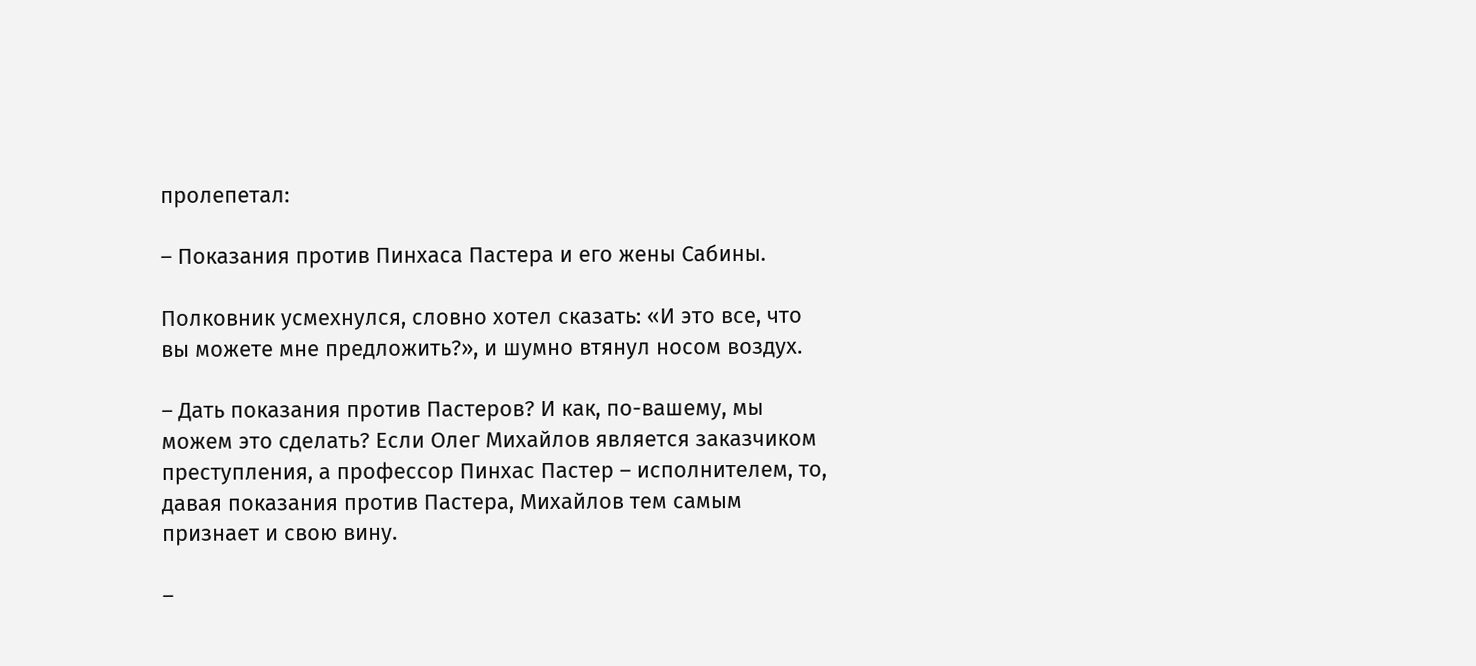пролепетал:

– Показания против Пинхаса Пастера и его жены Сабины.

Полковник усмехнулся, словно хотел сказать: «И это все, что вы можете мне предложить?», и шумно втянул носом воздух.

– Дать показания против Пастеров? И как, по-вашему, мы можем это сделать? Если Олег Михайлов является заказчиком преступления, а профессор Пинхас Пастер – исполнителем, то, давая показания против Пастера, Михайлов тем самым признает и свою вину.

–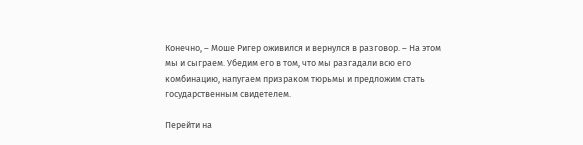Конечно, – Моше Ригер оживился и вернулся в разговор. – На этом мы и сыграем. Убедим его в том, что мы разгадали всю его комбинацию, напугаем призраком тюрьмы и предложим стать государственным свидетелем.

Перейти на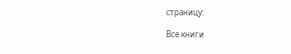страницу:

Все книги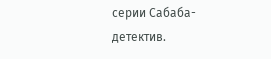серии Сабаба-детектив.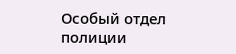Особый отдел полиции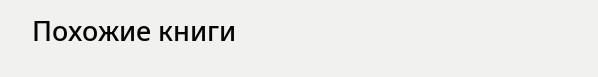Похожие книги